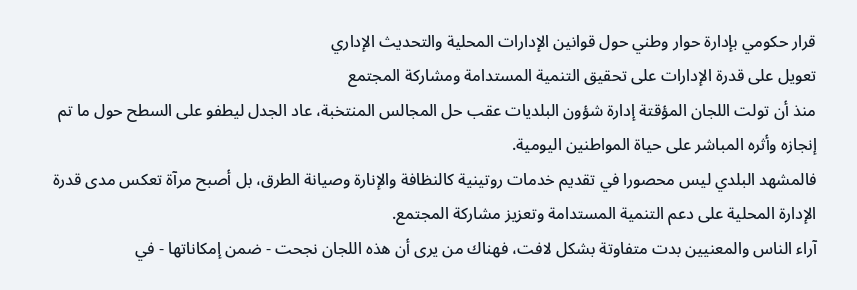قرار حكومي بإدارة حوار وطني حول قوانين الإدارات المحلية والتحديث الإداري
تعويل على قدرة الإدارات على تحقيق التنمية المستدامة ومشاركة المجتمع
منذ أن تولت اللجان المؤقتة إدارة شؤون البلديات عقب حل المجالس المنتخبة، عاد الجدل ليطفو على السطح حول ما تم إنجازه وأثره المباشر على حياة المواطنين اليومية.
فالمشهد البلدي ليس محصورا في تقديم خدمات روتينية كالنظافة والإنارة وصيانة الطرق، بل أصبح مرآة تعكس مدى قدرة الإدارة المحلية على دعم التنمية المستدامة وتعزيز مشاركة المجتمع.
آراء الناس والمعنيين بدت متفاوتة بشكل لافت، فهناك من يرى أن هذه اللجان نجحت - ضمن إمكاناتها - في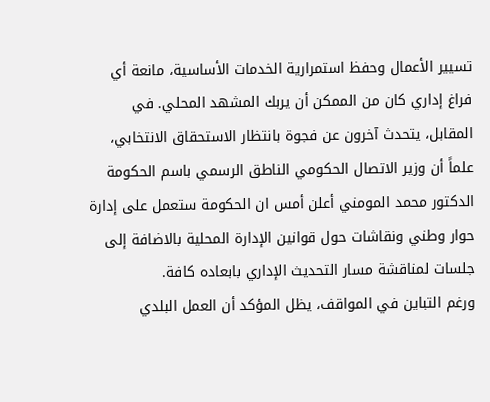تسيير الأعمال وحفظ استمرارية الخدمات الأساسية، مانعة أي فراغ إداري كان من الممكن أن يربك المشهد المحلي. في المقابل، يتحدث آخرون عن فجوة بانتظار الاستحقاق الانتخابي، علماً أن وزير الاتصال الحكومي الناطق الرسمي باسم الحكومة الدكتور محمد المومني أعلن أمس ان الحكومة ستعمل على إدارة حوار وطني ونقاشات حول قوانين الإدارة المحلية بالاضافة إلى جلسات لمناقشة مسار التحديث الإداري بابعاده كافة.
ورغم التباين في المواقف، يظل المؤكد أن العمل البلدي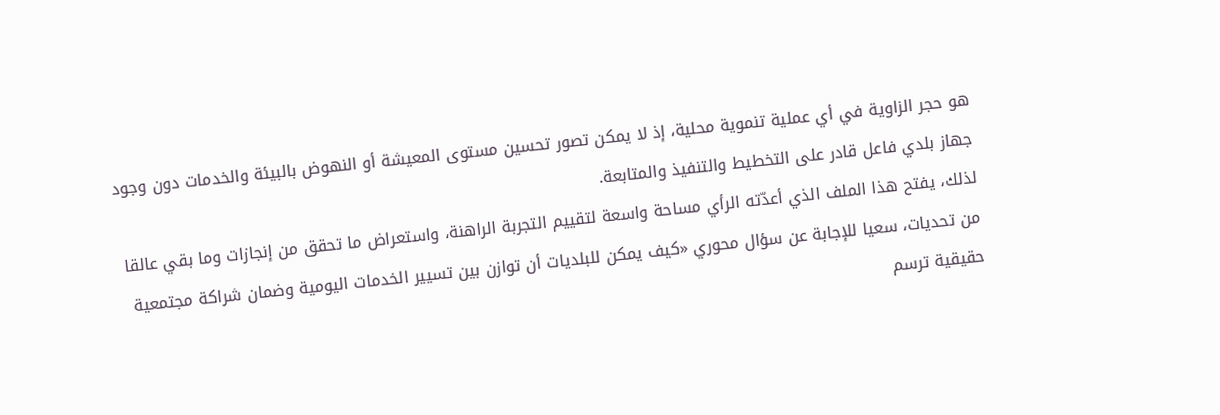هو حجر الزاوية في أي عملية تنموية محلية، إذ لا يمكن تصور تحسين مستوى المعيشة أو النهوض بالبيئة والخدمات دون وجود جهاز بلدي فاعل قادر على التخطيط والتنفيذ والمتابعة.
لذلك، يفتح هذا الملف الذي أعدّته الرأي مساحة واسعة لتقييم التجربة الراهنة، واستعراض ما تحقق من إنجازات وما بقي عالقا من تحديات، سعيا للإجابة عن سؤال محوري «كيف يمكن للبلديات أن توازن بين تسيير الخدمات اليومية وضمان شراكة مجتمعية حقيقية ترسم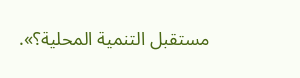مستقبل التنمية المحلية؟».